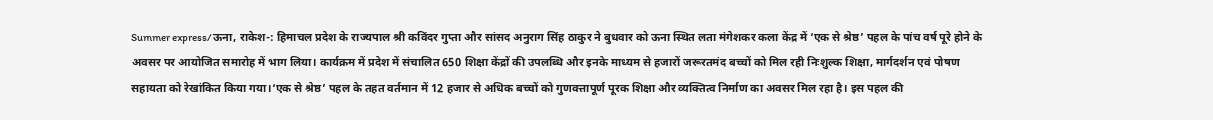Summer express/ऊना, राकेश-: हिमाचल प्रदेश के राज्यपाल श्री कविंदर गुप्ता और सांसद अनुराग सिंह ठाकुर ने बुधवार को ऊना स्थित लता मंगेशकर कला केंद्र में ‘एक से श्रेष्ठ’ पहल के पांच वर्ष पूरे होने के अवसर पर आयोजित समारोह में भाग लिया। कार्यक्रम में प्रदेश में संचालित 650 शिक्षा केंद्रों की उपलब्धि और इनके माध्यम से हजारों जरूरतमंद बच्चों को मिल रही निःशुल्क शिक्षा, मार्गदर्शन एवं पोषण सहायता को रेखांकित किया गया।‘एक से श्रेष्ठ’ पहल के तहत वर्तमान में 12 हजार से अधिक बच्चों को गुणवत्तापूर्ण पूरक शिक्षा और व्यक्तित्व निर्माण का अवसर मिल रहा है। इस पहल की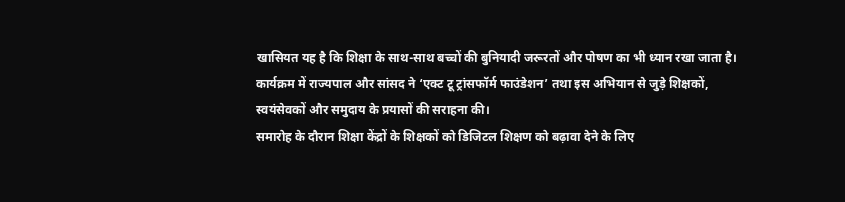खासियत यह है कि शिक्षा के साथ-साथ बच्चों की बुनियादी जरूरतों और पोषण का भी ध्यान रखा जाता है। कार्यक्रम में राज्यपाल और सांसद ने ‘एक्ट टू ट्रांसफॉर्म फाउंडेशन’ तथा इस अभियान से जुड़े शिक्षकों, स्वयंसेवकों और समुदाय के प्रयासों की सराहना की।
समारोह के दौरान शिक्षा केंद्रों के शिक्षकों को डिजिटल शिक्षण को बढ़ावा देने के लिए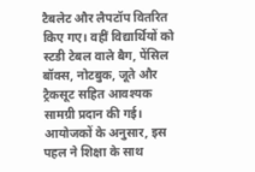टैबलेट और लैपटॉप वितरित किए गए। वहीं विद्यार्थियों को स्टडी टेबल वाले बैग, पेंसिल बॉक्स, नोटबुक, जूते और ट्रैकसूट सहित आवश्यक सामग्री प्रदान की गई। आयोजकों के अनुसार, इस पहल ने शिक्षा के साथ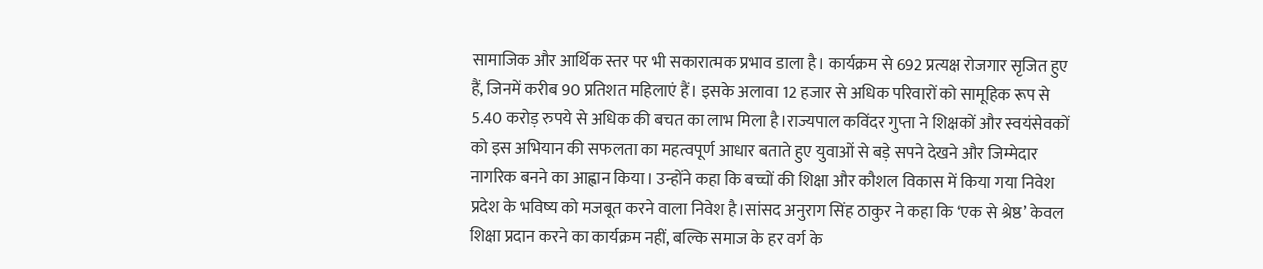सामाजिक और आर्थिक स्तर पर भी सकारात्मक प्रभाव डाला है। कार्यक्रम से 692 प्रत्यक्ष रोजगार सृजित हुए हैं, जिनमें करीब 90 प्रतिशत महिलाएं हैं। इसके अलावा 12 हजार से अधिक परिवारों को सामूहिक रूप से 5.40 करोड़ रुपये से अधिक की बचत का लाभ मिला है।राज्यपाल कविंदर गुप्ता ने शिक्षकों और स्वयंसेवकों को इस अभियान की सफलता का महत्वपूर्ण आधार बताते हुए युवाओं से बड़े सपने देखने और जिम्मेदार नागरिक बनने का आह्वान किया। उन्होंने कहा कि बच्चों की शिक्षा और कौशल विकास में किया गया निवेश प्रदेश के भविष्य को मजबूत करने वाला निवेश है।सांसद अनुराग सिंह ठाकुर ने कहा कि ‘एक से श्रेष्ठ’ केवल शिक्षा प्रदान करने का कार्यक्रम नहीं, बल्कि समाज के हर वर्ग के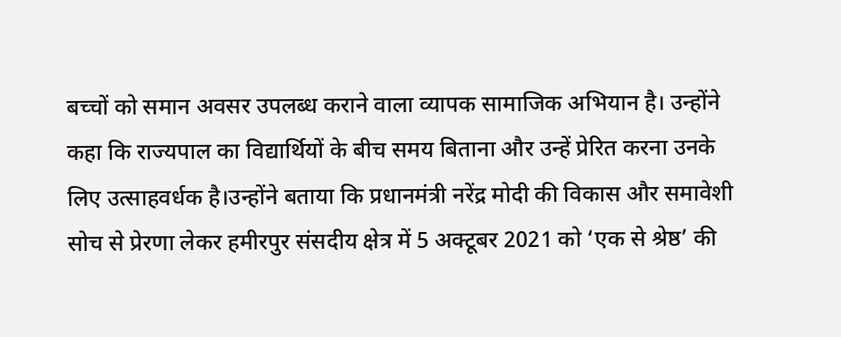बच्चों को समान अवसर उपलब्ध कराने वाला व्यापक सामाजिक अभियान है। उन्होंने कहा कि राज्यपाल का विद्यार्थियों के बीच समय बिताना और उन्हें प्रेरित करना उनके लिए उत्साहवर्धक है।उन्होंने बताया कि प्रधानमंत्री नरेंद्र मोदी की विकास और समावेशी सोच से प्रेरणा लेकर हमीरपुर संसदीय क्षेत्र में 5 अक्टूबर 2021 को ‘एक से श्रेष्ठ’ की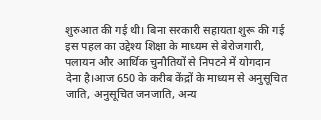शुरुआत की गई थी। बिना सरकारी सहायता शुरू की गई इस पहल का उद्देश्य शिक्षा के माध्यम से बेरोजगारी, पलायन और आर्थिक चुनौतियों से निपटने में योगदान देना है।आज 650 के करीब केंद्रों के माध्यम से अनुसूचित जाति, अनुसूचित जनजाति, अन्य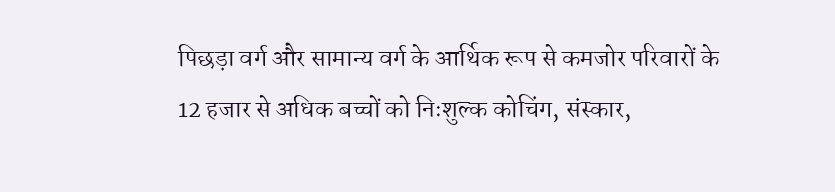पिछड़ा वर्ग और सामान्य वर्ग के आर्थिक रूप से कमजोर परिवारों के 12 हजार से अधिक बच्चों को निःशुल्क कोचिंग, संस्कार,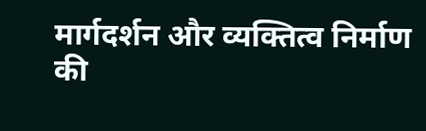मार्गदर्शन और व्यक्तित्व निर्माण की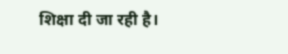शिक्षा दी जा रही है।